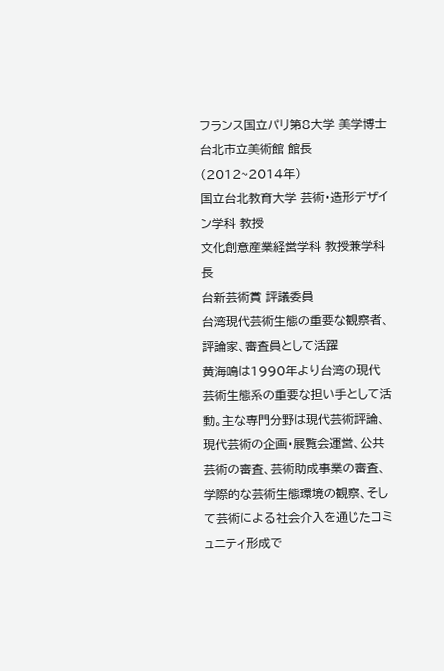フランス国立パリ第8大学 美学博士
台北市立美術館 館長(2012~2014年)
国立台北教育大学 芸術・造形デザイン学科 教授
文化創意産業経営学科 教授兼学科長
台新芸術賞 評議委員
台湾現代芸術生態の重要な観察者、評論家、審査員として活躍
黄海鳴は1990年より台湾の現代芸術生態系の重要な担い手として活動。主な専門分野は現代芸術評論、現代芸術の企画・展覧会運営、公共芸術の審査、芸術助成事業の審査、学際的な芸術生態環境の観察、そして芸術による社会介入を通じたコミュニティ形成で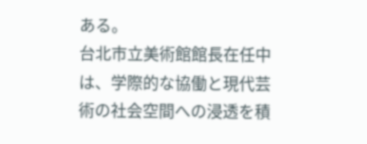ある。
台北市立美術館館長在任中は、学際的な協働と現代芸術の社会空間への浸透を積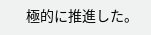極的に推進した。